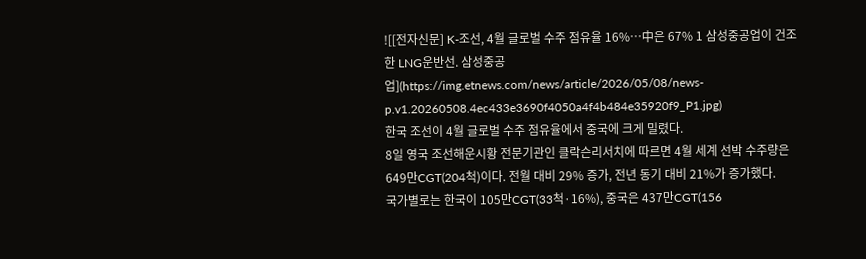![[전자신문] K-조선, 4월 글로벌 수주 점유율 16%…中은 67% 1 삼성중공업이 건조한 LNG운반선. 삼성중공업](https://img.etnews.com/news/article/2026/05/08/news-p.v1.20260508.4ec433e3690f4050a4f4b484e35920f9_P1.jpg)
한국 조선이 4월 글로벌 수주 점유율에서 중국에 크게 밀렸다.
8일 영국 조선해운시황 전문기관인 클락슨리서치에 따르면 4월 세계 선박 수주량은 649만CGT(204척)이다. 전월 대비 29% 증가, 전년 동기 대비 21%가 증가했다.
국가별로는 한국이 105만CGT(33척·16%), 중국은 437만CGT(156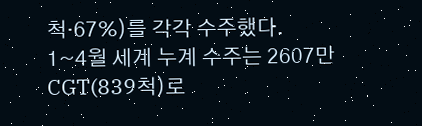척·67%)를 각각 수주했다.
1~4월 세계 누계 수주는 2607만CGT(839척)로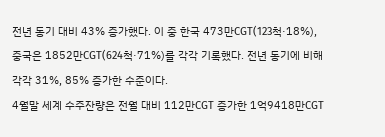전년 동기 대비 43% 증가했다. 이 중 한국 473만CGT(123척·18%), 중국은 1852만CGT(624척·71%)를 각각 기록했다. 전년 동기에 비해 각각 31%, 85% 증가한 수준이다.
4월말 세계 수주잔량은 전월 대비 112만CGT 증가한 1억9418만CGT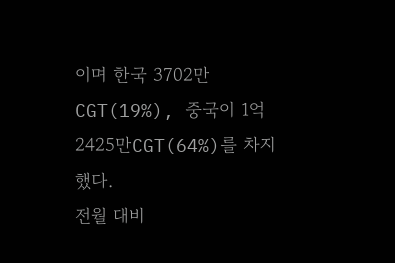이며 한국 3702만CGT(19%), 중국이 1억2425만CGT(64%)를 차지했다.
전월 대비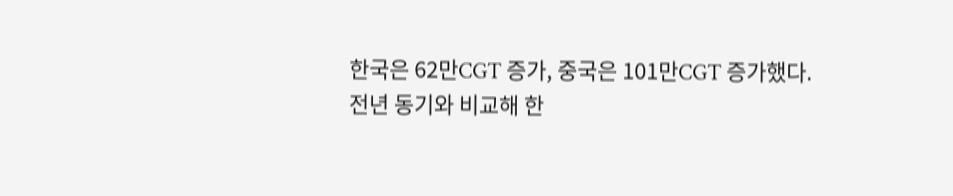한국은 62만CGT 증가, 중국은 101만CGT 증가했다. 전년 동기와 비교해 한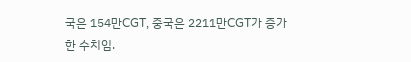국은 154만CGT, 중국은 2211만CGT가 증가한 수치임.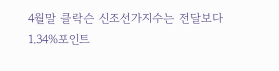4월말 클락슨 신조선가지수는 전달보다 1.34%포인트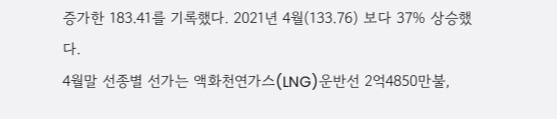증가한 183.41를 기록했다. 2021년 4월(133.76) 보다 37% 상승했다.
4월말 선종별 선가는 액화천연가스(LNG)운반선 2억4850만불,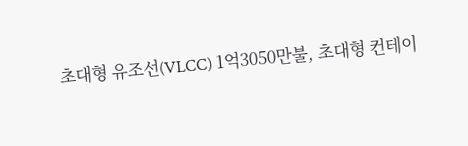초대형 유조선(VLCC) 1억3050만불, 초대형 컨테이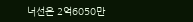너선은 2억6050만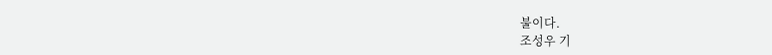불이다.
조성우 기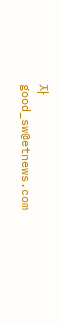자 good_sw@etnews.com